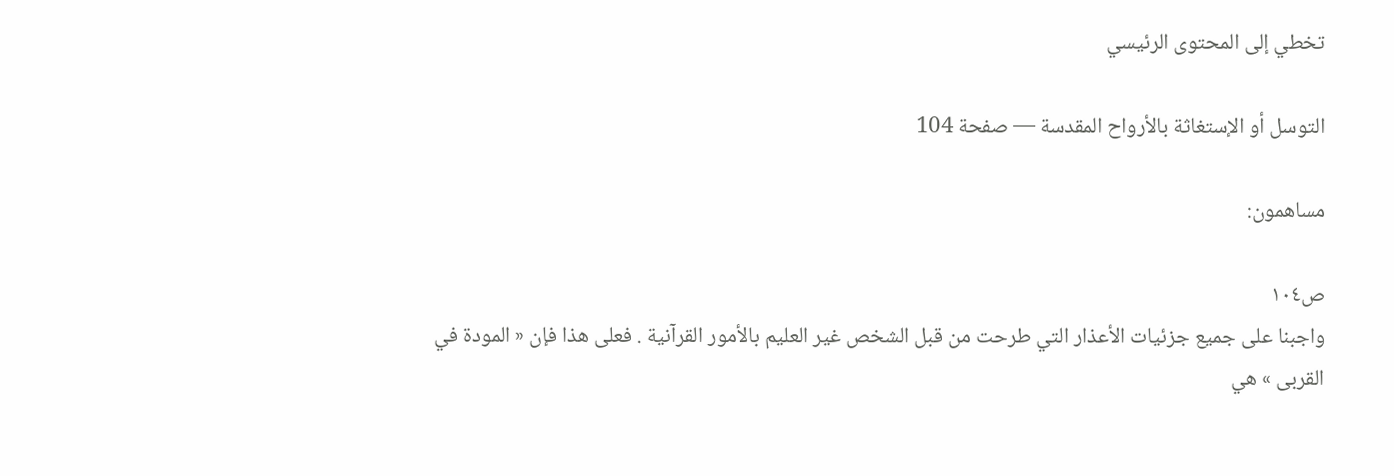تخطي إلى المحتوى الرئيسي

التوسل أو الإستغاثة بالأرواح المقدسة — صفحة 104

مساهمون:

ص١٠٤
واجبنا على جميع جزئيات الأعذار التي طرحت من قبل الشخص غير العليم بالأمور القرآنية . فعلى هذا فإن « المودة في القربى » هي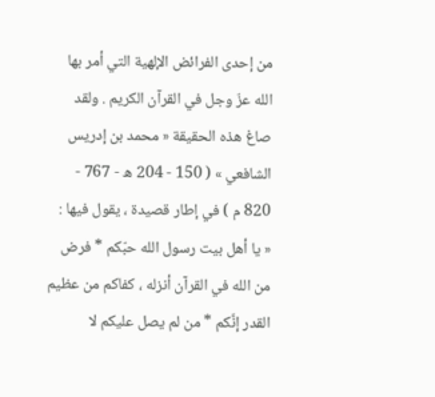من إحدى الفرائض الإلهية التي أمر بها الله عزّ وجل في القرآن الكريم . ولقد صاغ هذه الحقيقة « محمد بن إدريس الشافعي » ( 150 - 204 ه - 767 - 820 م ) في إطار قصيدة ، يقول فيها :
« يا أهل بيت رسول الله حبّكم * فرض من الله في القرآن أنزله ، كفاكم من عظيم القدر إنَّكم * من لم يصل عليكم لا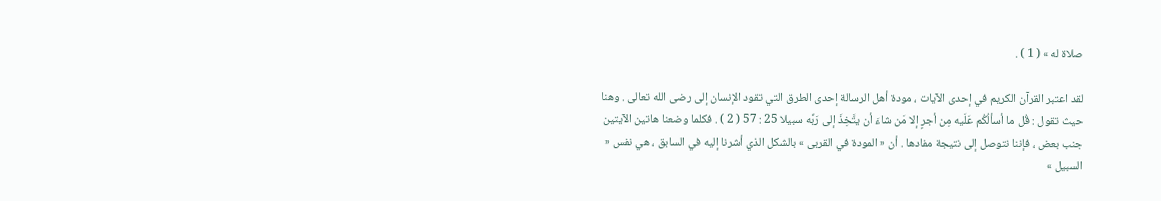صلاة له » ( 1 ) .

لقد اعتبر القرآن الكريم في إحدى الآيات ، مودة أهل الرسالة إحدى الطرق التي تقود الإنسان إلى رضى الله تعالى . وهنا حيث تقول : قُل ما أسألُكُم عَلَيه مِن أجرٍ إلا مَن شاءَ أن يتَّخِذَ إلى رَبِّه سبيلا 25 : 57 ( 2 ) . فكلما وضعنا هاتين الآيتين جنب بعض ، فإننا نتوصل إلى نتيجة مفادها . أن « المودة في القربى » بالشكل الذي أشرنا إليه في السابق ، هي نفس « السبيل »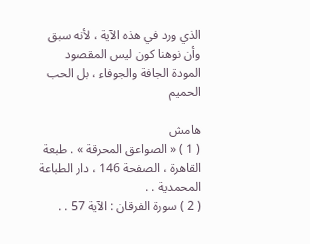الذي ورد في هذه الآية ، لأنه سبق وأن نوهنا كون ليس المقصود المودة الجافة والجوفاء ، بل الحب الحميم

هامش
( 1 ) « الصواعق المحرقة » . طبعة القاهرة ، الصفحة 146 ، دار الطباعة المحمدية . .
( 2 ) سورة الفرقان : الآية 57 . .